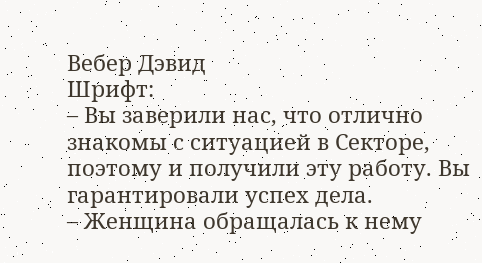Вебер Дэвид
Шрифт:
– Вы заверили нас, что отлично знакомы с ситуацией в Секторе, поэтому и получили эту работу. Вы гарантировали успех дела.
– Женщина обращалась к нему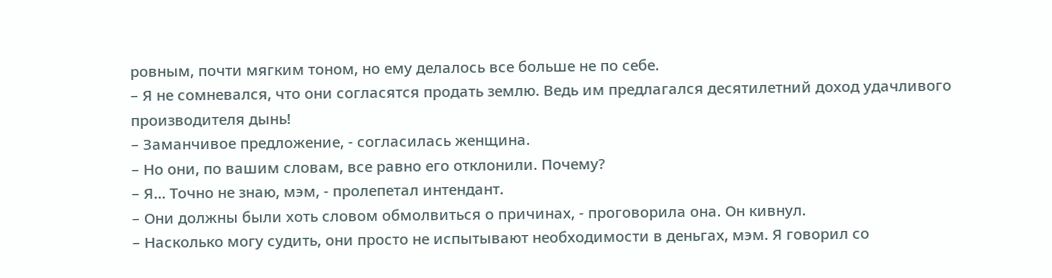ровным, почти мягким тоном, но ему делалось все больше не по себе.
– Я не сомневался, что они согласятся продать землю. Ведь им предлагался десятилетний доход удачливого производителя дынь!
– Заманчивое предложение, - согласилась женщина.
– Но они, по вашим словам, все равно его отклонили. Почему?
– Я... Точно не знаю, мэм, - пролепетал интендант.
– Они должны были хоть словом обмолвиться о причинах, - проговорила она. Он кивнул.
– Насколько могу судить, они просто не испытывают необходимости в деньгах, мэм. Я говорил со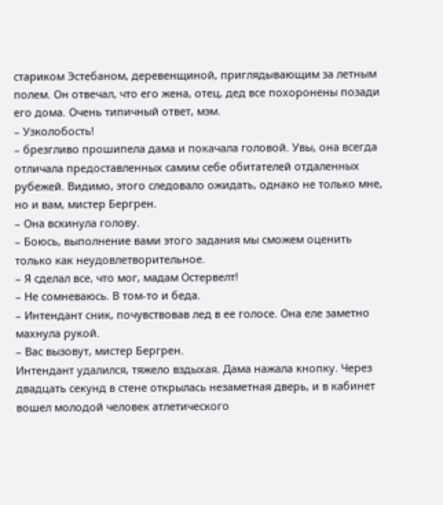стариком Эстебаном, деревенщиной, приглядывающим за летным полем. Он отвечал, что его жена, отец, дед все похоронены позади его дома. Очень типичный ответ, мэм.
– Узколобость!
– брезгливо прошипела дама и покачала головой. Увы, она всегда отличала предоставленных самим себе обитателей отдаленных рубежей. Видимо, этого следовало ожидать, однако не только мне, но и вам, мистер Бергрен.
– Она вскинула голову.
– Боюсь, выполнение вами этого задания мы сможем оценить только как неудовлетворительное.
– Я сделал все, что мог, мадам Остервелт!
– Не сомневаюсь. В том-то и беда.
– Интендант сник, почувствовав лед в ее голосе. Она еле заметно махнула рукой.
– Вас вызовут, мистер Бергрен.
Интендант удалился, тяжело вздыхая. Дама нажала кнопку. Через двадцать секунд в стене открылась незаметная дверь, и в кабинет вошел молодой человек атлетического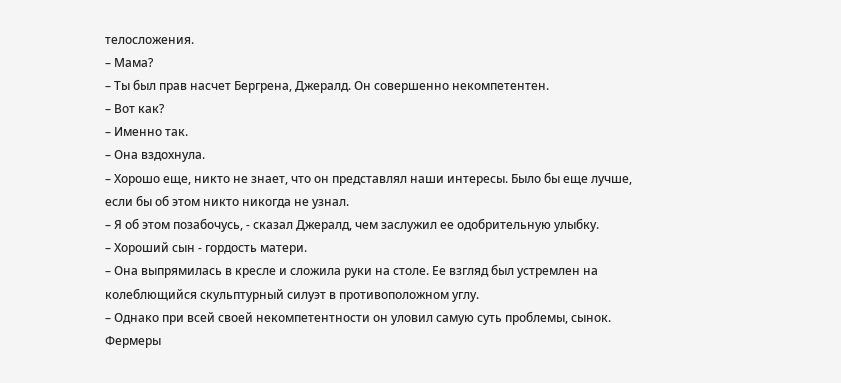телосложения.
– Мама?
– Ты был прав насчет Бергрена, Джералд. Он совершенно некомпетентен.
– Вот как?
– Именно так.
– Она вздохнула.
– Хорошо еще, никто не знает, что он представлял наши интересы. Было бы еще лучше, если бы об этом никто никогда не узнал.
– Я об этом позабочусь, - сказал Джералд, чем заслужил ее одобрительную улыбку.
– Хороший сын - гордость матери.
– Она выпрямилась в кресле и сложила руки на столе. Ее взгляд был устремлен на колеблющийся скульптурный силуэт в противоположном углу.
– Однако при всей своей некомпетентности он уловил самую суть проблемы, сынок. Фермеры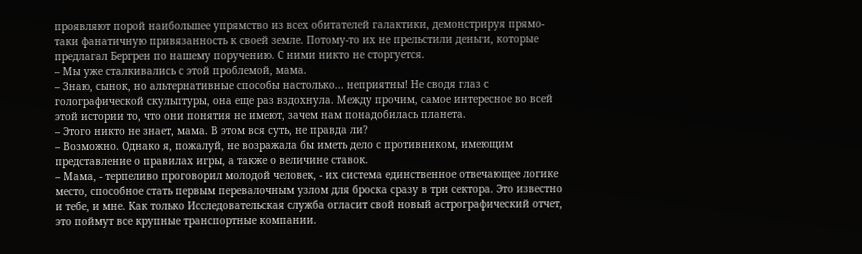проявляют порой наибольшее упрямство из всех обитателей галактики, демонстрируя прямо-таки фанатичную привязанность к своей земле. Потому-то их не прельстили деньги, которые предлагал Бергрен по нашему поручению. С ними никто не сторгуется.
– Мы уже сталкивались с этой проблемой, мама.
– Знаю, сынок, но альтернативные способы настолько... неприятны! Не сводя глаз с голографической скульптуры, она еще раз вздохнула. Между прочим, самое интересное во всей этой истории то, что они понятия не имеют, зачем нам понадобилась планета.
– Этого никто не знает, мама. В этом вся суть, не правда ли?
– Возможно. Однако я, пожалуй, не возражала бы иметь дело с противником, имеющим представление о правилах игры, а также о величине ставок.
– Мама, - терпеливо проговорил молодой человек, - их система единственное отвечающее логике место, способное стать первым перевалочным узлом для броска сразу в три сектора. Это известно и тебе, и мне. Как только Исследовательская служба огласит свой новый астрографический отчет, это поймут все крупные транспортные компании.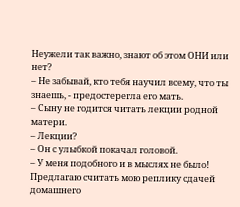Неужели так важно, знают об этом ОНИ или нет?
– Не забывай, кто тебя научил всему, что ты знаешь, - предостерегла его мать.
– Сыну не годится читать лекции родной матери.
– Лекции?
– Он с улыбкой покачал головой.
– У меня подобного и в мыслях не было! Предлагаю считать мою реплику сдачей домашнего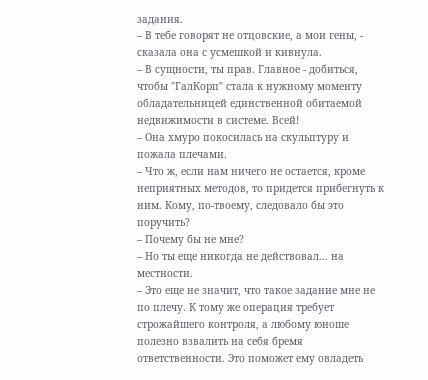задания.
– В тебе говорят не отцовские, а мои гены, - сказала она с усмешкой и кивнула.
– В сущности, ты прав. Главное - добиться, чтобы "ГалКорп" стала к нужному моменту обладательницей единственной обитаемой недвижимости в системе. Всей!
– Она хмуро покосилась на скульптуру и пожала плечами.
– Что ж, если нам ничего не остается, кроме неприятных методов, то придется прибегнуть к ним. Кому, по-твоему, следовало бы это поручить?
– Почему бы не мне?
– Но ты еще никогда не действовал... на местности.
– Это еще не значит, что такое задание мне не по плечу. К тому же операция требует строжайшего контроля, а любому юноше полезно взвалить на себя бремя ответственности. Это поможет ему овладеть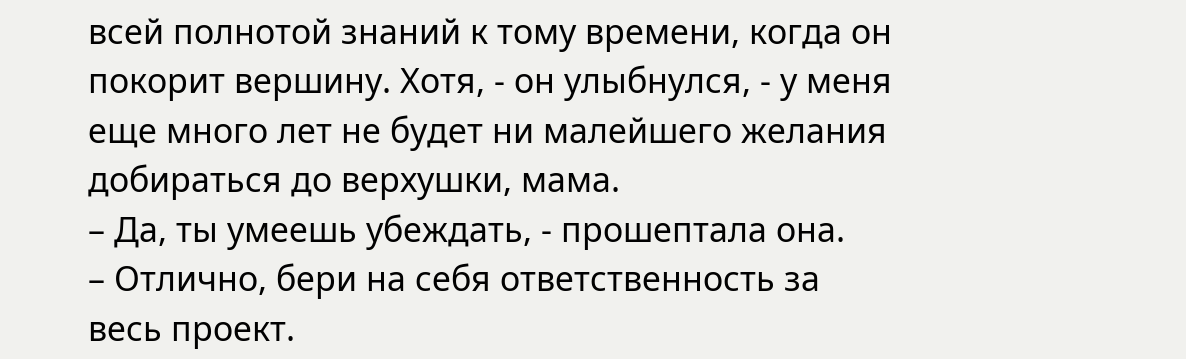всей полнотой знаний к тому времени, когда он покорит вершину. Хотя, - он улыбнулся, - у меня еще много лет не будет ни малейшего желания добираться до верхушки, мама.
– Да, ты умеешь убеждать, - прошептала она.
– Отлично, бери на себя ответственность за весь проект.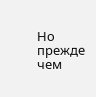Но прежде чем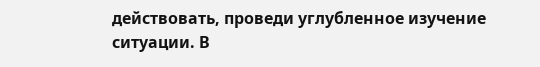действовать, проведи углубленное изучение ситуации. В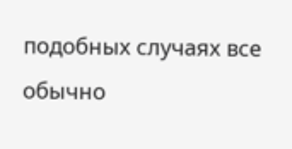подобных случаях все обычно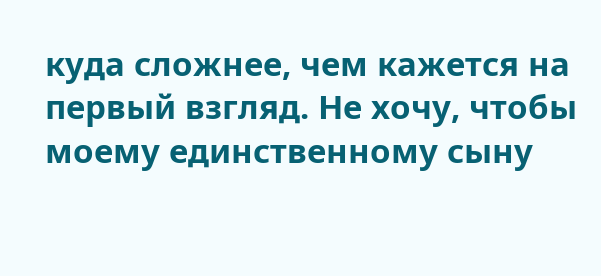куда сложнее, чем кажется на первый взгляд. Не хочу, чтобы моему единственному сыну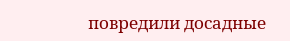повредили досадные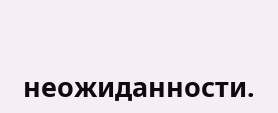неожиданности.